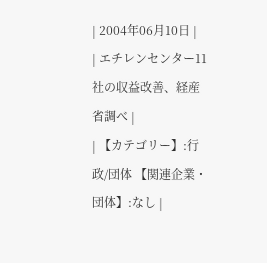| 2004年06月10日 |
| エチレンセンター11社の収益改善、経産省調べ |
| 【カテゴリー】:行政/団体 【関連企業・団体】:なし |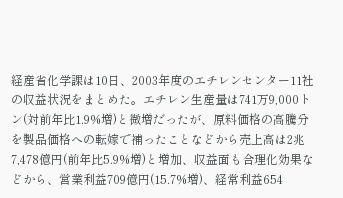経産省化学課は10日、2003年度のエチレンセンター11社の収益状況をまとめた。エチレン生産量は741万9,000トン(対前年比1.9%増)と微増だったが、原料価格の高騰分を製品価格への転嫁で補ったことなどから売上高は2兆7,478億円(前年比5.9%増)と増加、収益面も合理化効果などから、営業利益709億円(15.7%増)、経常利益654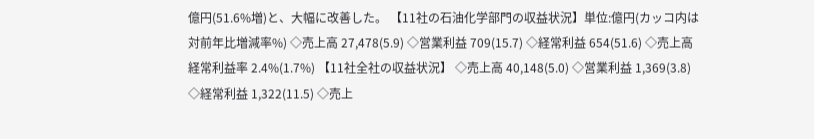億円(51.6%増)と、大幅に改善した。 【11社の石油化学部門の収益状況】単位:億円(カッコ内は対前年比増減率%) ◇売上高 27,478(5.9) ◇営業利益 709(15.7) ◇経常利益 654(51.6) ◇売上高経常利益率 2.4%(1.7%) 【11社全社の収益状況】 ◇売上高 40,148(5.0) ◇営業利益 1,369(3.8) ◇経常利益 1,322(11.5) ◇売上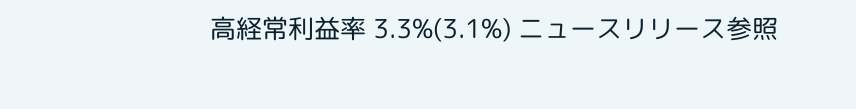高経常利益率 3.3%(3.1%) ニュースリリース参照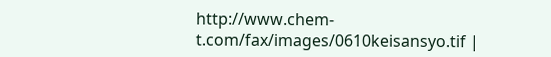http://www.chem-t.com/fax/images/0610keisansyo.tif |